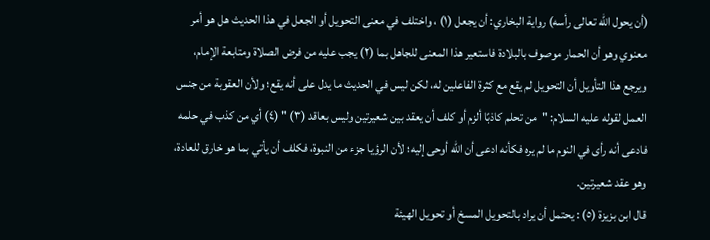(أن يحول الله تعالى رأسه) رواية البخاري: أن يجعل (١) ، واختلف في معنى التحويل أو الجعل في هذا الحديث هل هو أمر معنوي وهو أن الحمار موصوف بالبلادة فاستعير هذا المعنى للجاهل بما (٢) يجب عليه من فرض الصلاة ومتابعة الإمام، ويرجع هذا التأويل أن التحويل لم يقع مع كثرة الفاعلين له، لكن ليس في الحديث ما يدل على أنه يقع؛ ولأن العقوبة من جنس العمل لقوله عليه السلام: "من تحلم كاذبًا ألزم أو كلف أن يعقد بين شعيرتين وليس بعاقد (٣) " (٤) أي من كذب في حلمه فادعى أنه رأى في النوم ما لم يره فكأنه ادعى أن الله أوحى إليه؛ لأن الرؤيا جزء من النبوة، فكلف أن يأتي بما هو خارق للعادة، وهو عقد شعيرتين.
قال ابن بزيزة (٥) : يحتمل أن يراد بالتحويل المسخ أو تحويل الهيئة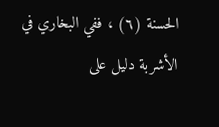الحسنة (٦) ، ففي البخاري في الأشربة دليل على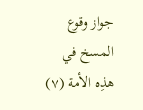جواز وقوع المسخ في هذِه الأمة (٧)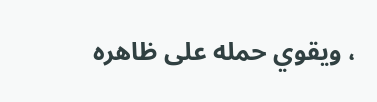، ويقوي حمله على ظاهره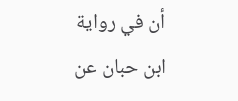أن في رواية ابن حبان عن